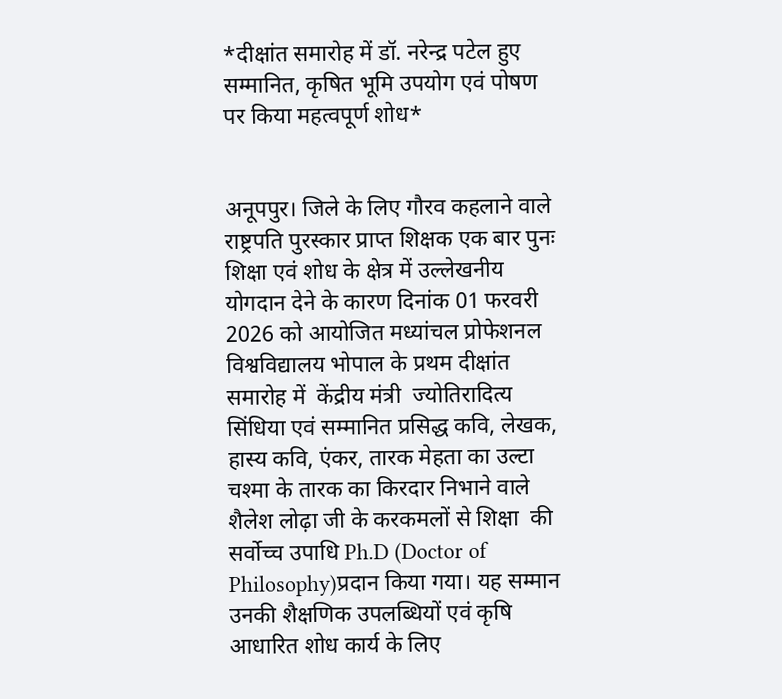*दीक्षांत समारोह में डॉ. नरेन्द्र पटेल हुए सम्मानित, कृषित भूमि उपयोग एवं पोषण पर किया महत्वपूर्ण शोध*


अनूपपुर। जिले के लिए गौरव कहलाने वाले राष्ट्रपति पुरस्कार प्राप्त शिक्षक एक बार पुनः शिक्षा एवं शोध के क्षेत्र में उल्लेखनीय योगदान देने के कारण दिनांक 01 फरवरी 2026 को आयोजित मध्यांचल प्रोफेशनल विश्वविद्यालय भोपाल के प्रथम दीक्षांत समारोह में  केंद्रीय मंत्री  ज्योतिरादित्य सिंधिया एवं सम्मानित प्रसिद्ध कवि, लेखक, हास्य कवि, एंकर, तारक मेहता का उल्टा चश्मा के तारक का किरदार निभाने वाले शैलेश लोढ़ा जी के करकमलों से शिक्षा  की सर्वोच्च उपाधि Ph.D (Doctor of Philosophy)प्रदान किया गया। यह सम्मान उनकी शैक्षणिक उपलब्धियों एवं कृषि आधारित शोध कार्य के लिए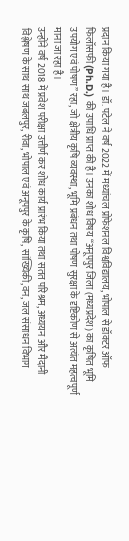प्रदान किया गया है। डॉ. पटेल ने वर्ष 2022 में मध्यांचल प्रोफेशनल विश्वविद्यालय, भोपाल से डॉक्टर ऑफ फिलॉसफी (Ph.D.) की उपाधि प्राप्त की है। उनका शोध विषय “अनूपपुर जिला (मध्यप्रदेश) का कृषित भूमि उपयोग एवं पोषण” रहा, जो क्षेत्रीय कृषि व्यवस्था, भूमि प्रबंधन तथा पोषण सुरक्षा के दृष्टिकोण से अत्यंत महत्वपूर्ण माना जा रहा है।
उन्होंने वर्ष 2018 में प्रवेश परीक्षा उत्तीर्ण कर शोध कार्य प्रारंभ किया तथा सतत परिश्रम, अध्ययन और मैदानी विश्लेषण के साथ साथ जबलपुर, रीवा, भोपाल एवं अनूपपुर के कृषि, सांख्यिकी,वन, जल संसाधन विभाग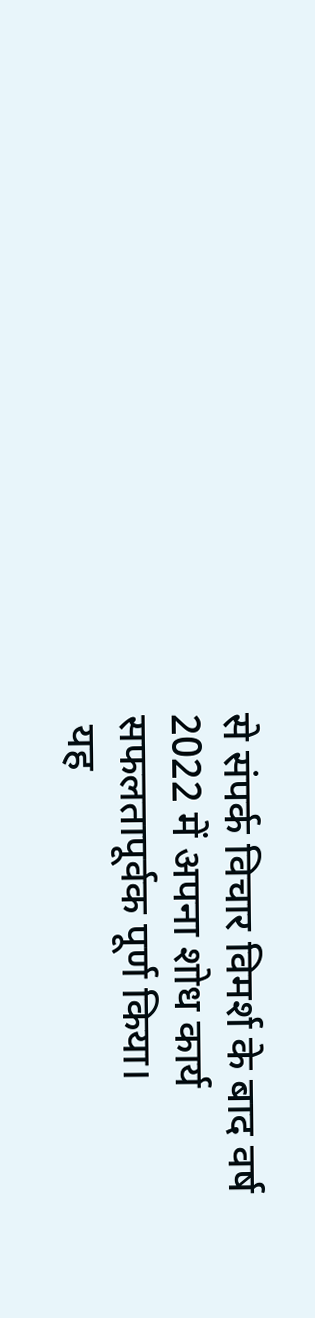से संपर्क विचार विमर्श के बाद वर्ष 2022 में अपना शोध कार्य सफलतापूर्वक पूर्ण किया।
 यह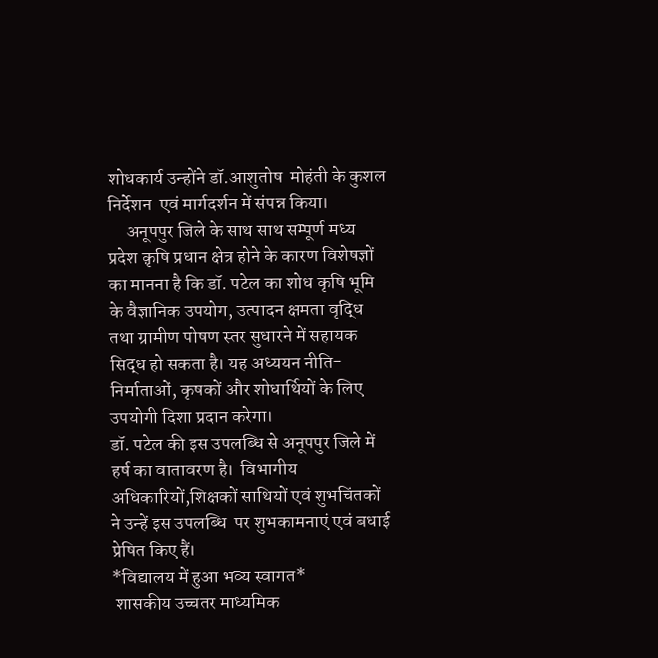शोधकार्य उन्होंने डॉ.आशुतोष  मोहंती के कुशल निर्देशन  एवं मार्गदर्शन में संपन्न किया।
     अनूपपुर जिले के साथ साथ सम्पूर्ण मध्य प्रदेश क़ृषि प्रधान क्षेत्र होने के कारण विशेषज्ञों का मानना है कि डॉ. पटेल का शोध कृषि भूमि के वैज्ञानिक उपयोग, उत्पादन क्षमता वृद्धि तथा ग्रामीण पोषण स्तर सुधारने में सहायक सिद्ध हो सकता है। यह अध्ययन नीति-निर्माताओं, कृषकों और शोधार्थियों के लिए उपयोगी दिशा प्रदान करेगा।
डॉ. पटेल की इस उपलब्धि से अनूपपुर जिले में हर्ष का वातावरण है।  विभागीय अधिकारियों,शिक्षकों साथियों एवं शुभचिंतकों ने उन्हें इस उपलब्धि  पर शुभकामनाएं एवं बधाई प्रेषित किए हैं।
*विद्यालय में हुआ भव्य स्वागत*
 शासकीय उच्चतर माध्यमिक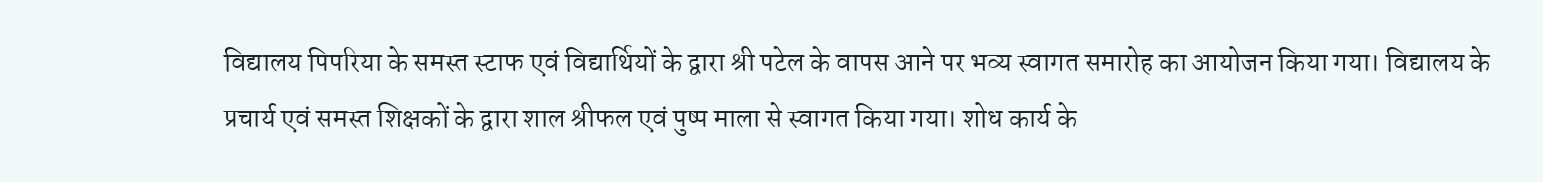विद्यालय पिपरिया के समस्त स्टाफ एवं विद्यार्थियों के द्वारा श्री पटेल के वापस आने पर भव्य स्वागत समारोह का आयोजन किया गया। विद्यालय के प्रचार्य एवं समस्त शिक्षकों के द्वारा शाल श्रीफल एवं पुष्प माला से स्वागत किया गया। शोध कार्य के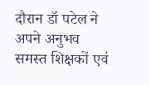दौरान डॉ पटेल ने अपने अनुभव समस्त शिक्षकों एवं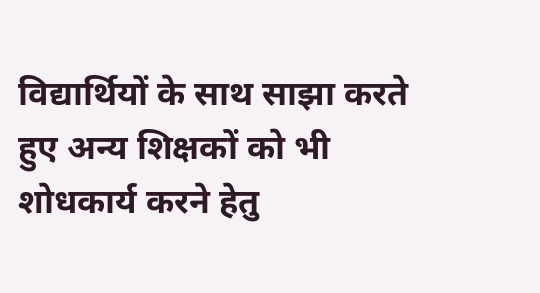विद्यार्थियों के साथ साझा करते हुए अन्य शिक्षकों को भी शोधकार्य करने हेतु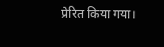प्रेरित किया गया।